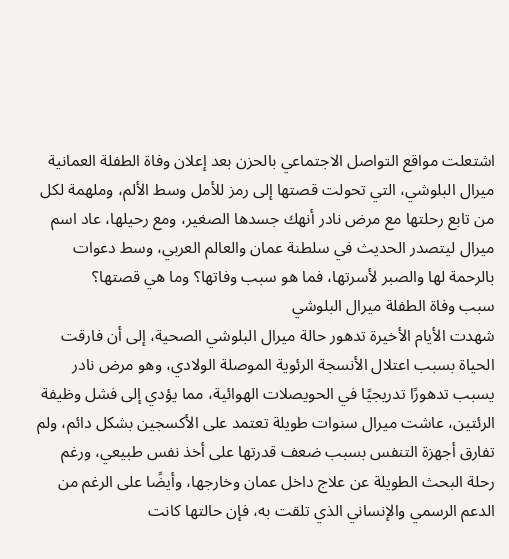اشتعلت مواقع التواصل الاجتماعي بالحزن بعد إعلان وفاة الطفلة العمانية ميرال البلوشي، التي تحولت قصتها إلى رمز للأمل وسط الألم، وملهمة لكل من تابع رحلتها مع مرض نادر أنهك جسدها الصغير، ومع رحيلها، عاد اسم ميرال ليتصدر الحديث في سلطنة عمان والعالم العربي، وسط دعوات بالرحمة لها والصبر لأسرتها، فما هو سبب وفاتها؟ وما هي قصتها؟
سبب وفاة الطفلة ميرال البلوشي
شهدت الأيام الأخيرة تدهور حالة ميرال البلوشي الصحية، إلى أن فارقت الحياة بسبب اعتلال الأنسجة الرئوية الموصلة الولادي، وهو مرض نادر يسبب تدهورًا تدريجيًا في الحويصلات الهوائية، مما يؤدي إلى فشل وظيفة الرئتين، عاشت ميرال سنوات طويلة تعتمد على الأكسجين بشكل دائم، ولم تفارق أجهزة التنفس بسبب ضعف قدرتها على أخذ نفس طبيعي، ورغم رحلة البحث الطويلة عن علاج داخل عمان وخارجها، وأيضًا على الرغم من الدعم الرسمي والإنساني الذي تلقت به، فإن حالتها كانت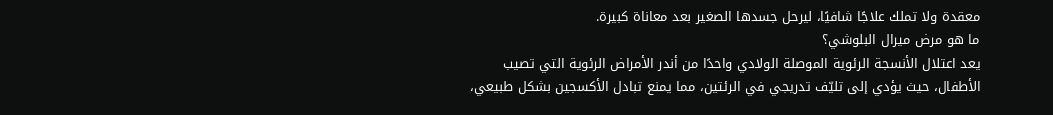معقدة ولا تملك علاجًا شافيًا، ليرحل جسدها الصغير بعد معاناة كبيرة.
ما هو مرض ميرال البلوشي؟
يعد اعتلال الأنسجة الرئوية الموصلة الولادي واحدًا من أندر الأمراض الرئوية التي تصيب الأطفال، حيث يؤدي إلى تليّف تدريجي في الرئتين، مما يمنع تبادل الأكسجين بشكل طبيعي،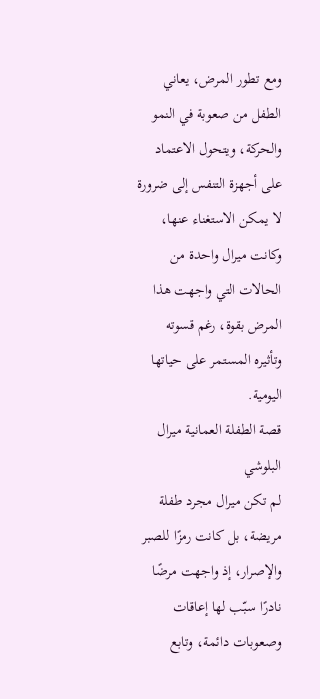ومع تطور المرض، يعاني الطفل من صعوبة في النمو والحركة، ويتحول الاعتماد على أجهزة التنفس إلى ضرورة لا يمكن الاستغناء عنها، وكانت ميرال واحدة من الحالات التي واجهت هذا المرض بقوة، رغم قسوته وتأثيره المستمر على حياتها اليومية.
قصة الطفلة العمانية ميرال البلوشي
لم تكن ميرال مجرد طفلة مريضة، بل كانت رمزًا للصبر والإصرار، إذ واجهت مرضًا نادرًا سبّب لها إعاقات وصعوبات دائمة، وتابع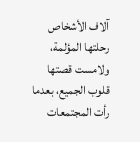آلاف الأشخاص رحلتها المؤلمة، ولامست قصتها قلوب الجميع، بعدما رأت المجتمعات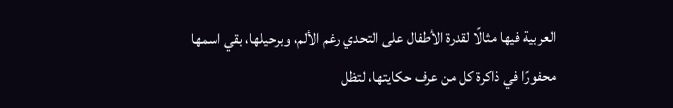العربية فيها مثالًا لقدرة الأطفال على التحدي رغم الألم، وبرحيلها، بقي اسمها محفورًا في ذاكرة كل من عرف حكايتها، لتظل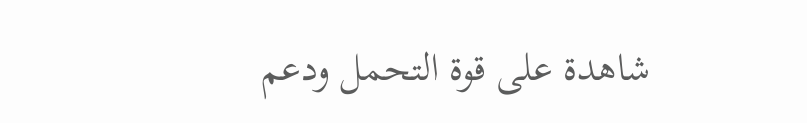شاهدة على قوة التحمل ودعم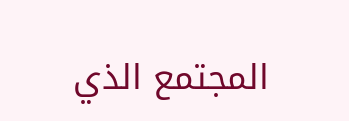المجتمع الذي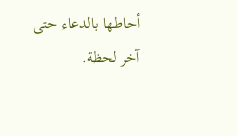أحاطها بالدعاء حتى آخر لحظة.